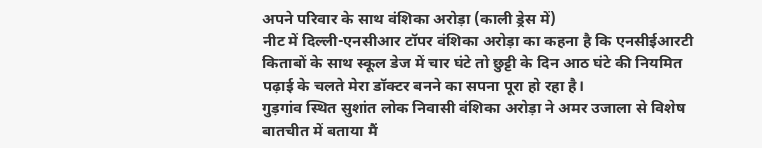अपने परिवार के साथ वंशिका अरोड़ा (काली ड्रेस में)
नीट में दिल्ली-एनसीआर टॉपर वंशिका अरोड़ा का कहना है कि एनसीईआरटी किताबों के साथ स्कूल डेज में चार घंटे तो छुट्टी के दिन आठ घंटे की नियमित पढ़ाई के चलते मेरा डॉक्टर बनने का सपना पूरा हो रहा है।
गुड़गांव स्थित सुशांत लोक निवासी वंशिका अरोड़ा ने अमर उजाला से विशेष बातचीत में बताया मैं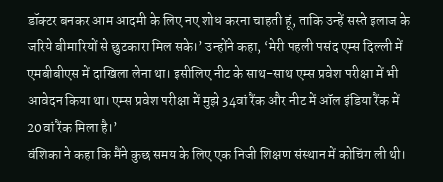डॉक्टर बनकर आम आदमी के लिए नए शोध करना चाहती हूं, ताकि उन्हें सस्ते इलाज के जरिये बीमारियों से छुटकारा मिल सके।’ उन्होंने कहा, ‘मेरी पहली पसंद एम्स दिल्ली में एमबीबीएस में दाखिला लेना था। इसीलिए नीट के साथ-साथ एम्स प्रवेश परीक्षा में भी आवेदन किया था। एम्स प्रवेश परीक्षा में मुझे 34वां रैंक और नीट में ऑल इंडिया रैंक में 20वां रैंक मिला है।’
वंशिका ने कहा कि मैंने कुछ समय के लिए एक निजी शिक्षण संस्थान में कोचिंग ली थी।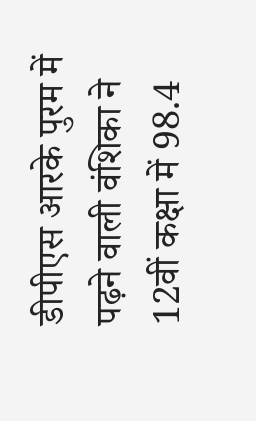डीपीएस आरके पुरम में पढ़ने वाली वंशिका ने 12वीं कक्षा में 98.4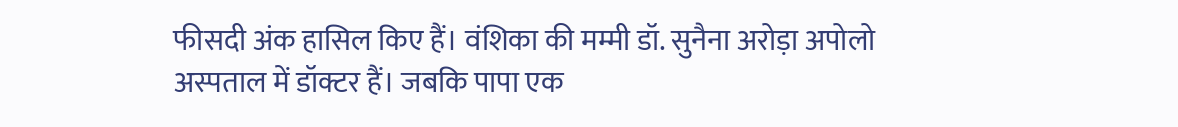फीसदी अंक हासिल किए हैं। वंशिका की मम्मी डॉ. सुनैना अरोड़ा अपोलो अस्पताल में डॉक्टर हैं। जबकि पापा एक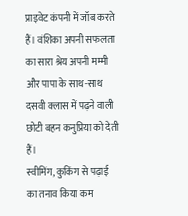प्राइवेट कंपनी में जॉब करते हैं। वंशिका अपनी सफलता का सारा श्रेय अपनी मम्मी और पापा के साथ-साथ दसवी क्लास में पढ़ने वाली छोटी बहन कनुप्रिया को देती हैं।
स्वीमिंग, कुकिंग से पढ़ाई का तनाव किया कम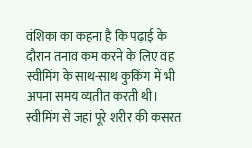वंशिका का कहना है कि पढ़ाई के दौरान तनाव कम करने के लिए वह स्वीमिंग के साथ-साथ कुकिंग में भी अपना समय व्यतीत करती थी। स्वीमिंग से जहां पूरे शरीर की कसरत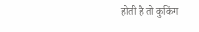होती है तो कुकिंग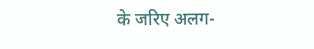के जरिए अलग-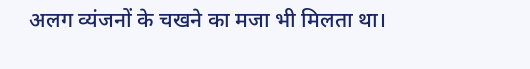अलग व्यंजनों के चखने का मजा भी मिलता था।